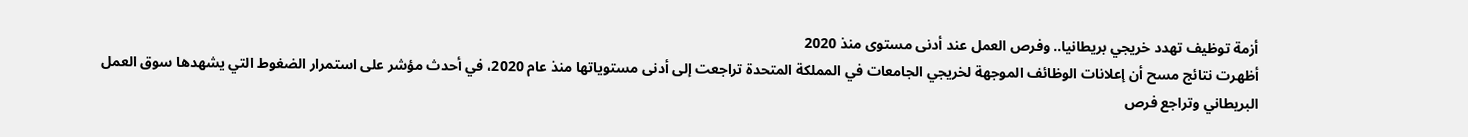أزمة توظيف تهدد خريجي بريطانيا.. وفرص العمل عند أدنى مستوى منذ 2020
أظهرت نتائج مسح أن إعلانات الوظائف الموجهة لخريجي الجامعات في المملكة المتحدة تراجعت إلى أدنى مستوياتها منذ عام 2020، في أحدث مؤشر على استمرار الضغوط التي يشهدها سوق العمل البريطاني وتراجع فرص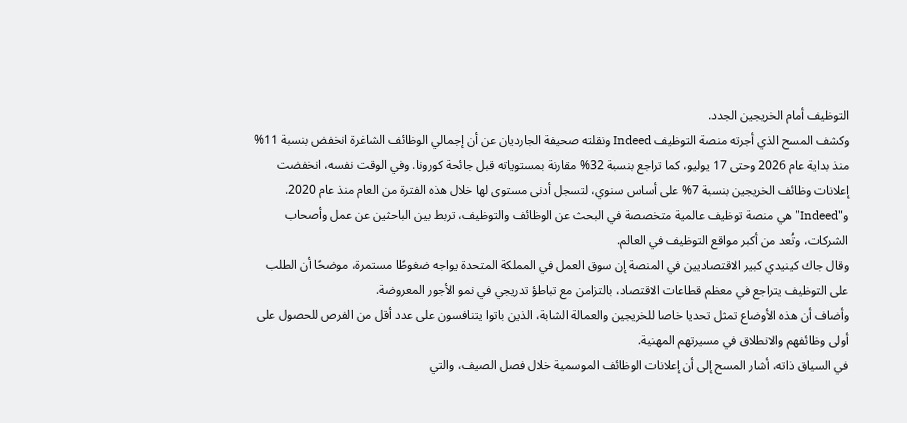التوظيف أمام الخريجين الجدد.
وكشف المسح الذي أجرته منصة التوظيف Indeed ونقلته صحيفة الجارديان عن أن إجمالي الوظائف الشاغرة انخفض بنسبة 11% منذ بداية عام 2026 وحتى 17 يوليو، كما تراجع بنسبة 32% مقارنة بمستوياته قبل جائحة كورونا. وفي الوقت نفسه، انخفضت إعلانات وظائف الخريجين بنسبة 7% على أساس سنوي، لتسجل أدنى مستوى لها خلال هذه الفترة من العام منذ عام 2020.
و"Indeed" هي منصة توظيف عالمية متخصصة في البحث عن الوظائف والتوظيف، تربط بين الباحثين عن عمل وأصحاب الشركات، وتُعد من أكبر مواقع التوظيف في العالم.
وقال جاك كينيدي كبير الاقتصاديين في المنصة إن سوق العمل في المملكة المتحدة يواجه ضغوطًا مستمرة، موضحًا أن الطلب على التوظيف يتراجع في معظم قطاعات الاقتصاد، بالتزامن مع تباطؤ تدريجي في نمو الأجور المعروضة.
وأضاف أن هذه الأوضاع تمثل تحديا خاصا للخريجين والعمالة الشابة، الذين باتوا يتنافسون على عدد أقل من الفرص للحصول على أولى وظائفهم والانطلاق في مسيرتهم المهنية.
في السياق ذاته، أشار المسح إلى أن إعلانات الوظائف الموسمية خلال فصل الصيف، والتي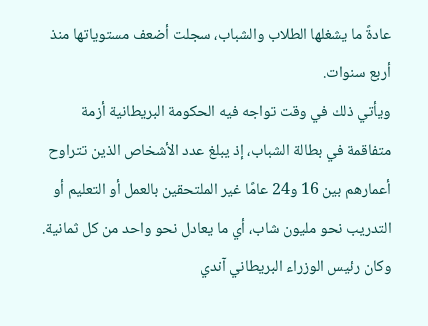عادةً ما يشغلها الطلاب والشباب، سجلت أضعف مستوياتها منذ أربع سنوات.
ويأتي ذلك في وقت تواجه فيه الحكومة البريطانية أزمة متفاقمة في بطالة الشباب، إذ يبلغ عدد الأشخاص الذين تتراوح أعمارهم بين 16 و24 عامًا غير الملتحقين بالعمل أو التعليم أو التدريب نحو مليون شاب، أي ما يعادل نحو واحد من كل ثمانية.
وكان رئيس الوزراء البريطاني آندي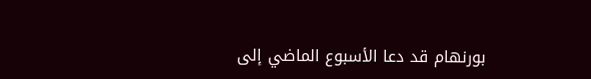بورنهام قد دعا الأسبوع الماضي إلى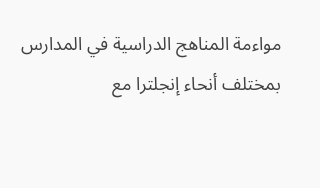مواءمة المناهج الدراسية في المدارس بمختلف أنحاء إنجلترا مع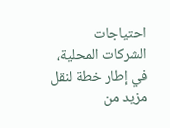احتياجات الشركات المحلية، في إطار خطة لنقل مزيد من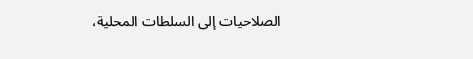الصلاحيات إلى السلطات المحلية،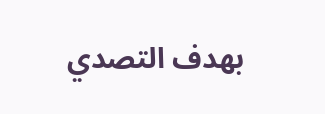بهدف التصدي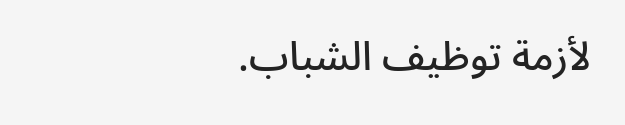لأزمة توظيف الشباب.